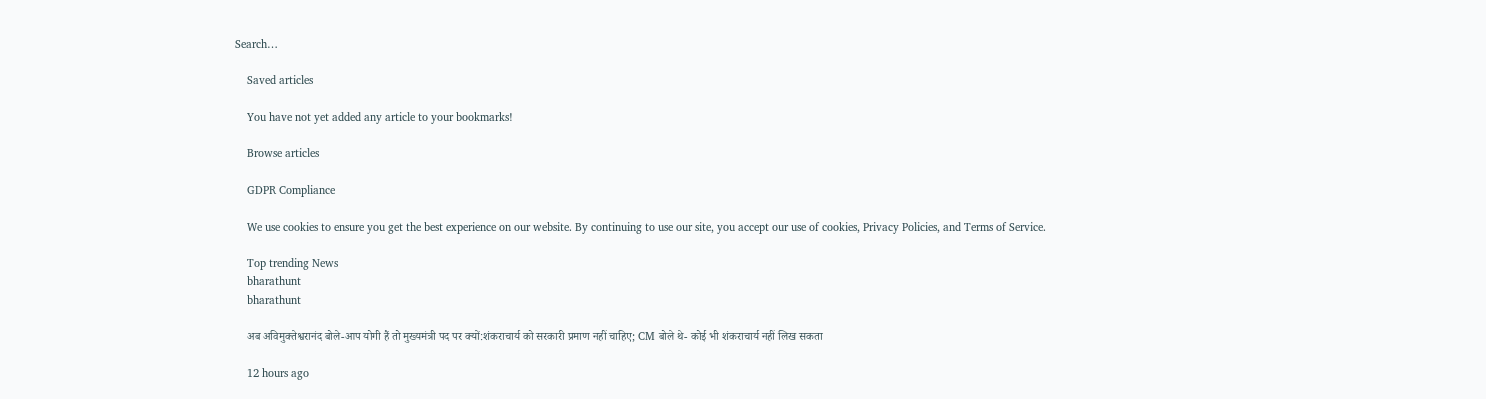Search…

    Saved articles

    You have not yet added any article to your bookmarks!

    Browse articles

    GDPR Compliance

    We use cookies to ensure you get the best experience on our website. By continuing to use our site, you accept our use of cookies, Privacy Policies, and Terms of Service.

    Top trending News
    bharathunt
    bharathunt

    अब अविमुक्तेश्वरानंद बोले-आप योगी हैं तो मुख्यमंत्री पद पर क्यों:शंकराचार्य को सरकारी प्रमाण नहीं चाहिए; CM बोले थे- कोई भी शंकराचार्य नहीं लिख सकता

    12 hours ago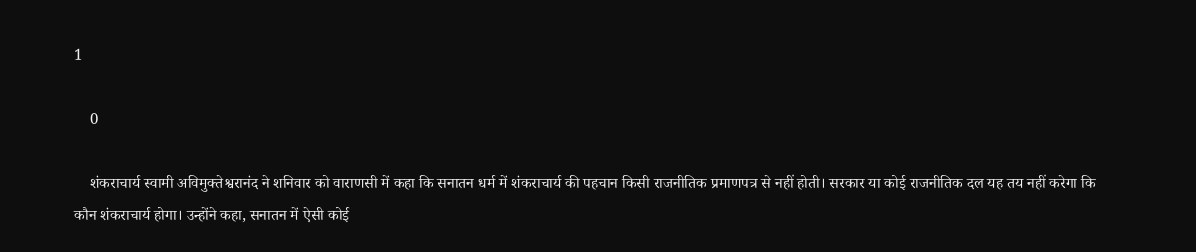1

    0

    शंकराचार्य स्वामी अविमुक्तेश्वरानंद ने शनिवार को वाराणसी में कहा कि सनातन धर्म में शंकराचार्य की पहचान किसी राजनीतिक प्रमाणपत्र से नहीं होती। सरकार या कोई राजनीतिक दल यह तय नहीं करेगा कि कौन शंकराचार्य होगा। उन्होंने कहा, सनातन में ऐसी कोई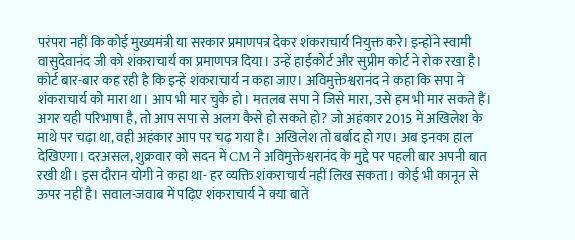परंपरा नहीं कि कोई मुख्यमंत्री या सरकार प्रमाणपत्र देकर शंकराचार्य नियुक्त करे। इन्होंने स्वामी वासुदेवानंद जी को शंकराचार्य का प्रमाणपत्र दिया। उन्हें हाईकोर्ट और सुप्रीम कोर्ट ने रोक रखा है। कोर्ट बार-बार कह रही है कि इन्हें शंकराचार्य न कहा जाए। अविमुक्तेश्वरानंद ने कहा कि सपा ने शंकराचार्य को मारा था। आप भी मार चुके हो। मतलब सपा ने जिसे मारा, उसे हम भी मार सकते हैं। अगर यही परिभाषा है, तो आप सपा से अलग कैसे हो सकते हो? जो अहंकार 2015 में अखिलेश के माथे पर चढ़ा था, वही अहंकार आप पर चढ़ गया है। अखिलेश तो बर्बाद हो गए। अब इनका हाल देखिएगा। दरअसल, शुक्रवार को सदन में CM ने अविमुक्तेश्वरानंद के मुद्दे पर पहली बार अपनी बात रखी थी। इस दौरान योगी ने कहा था- हर व्यक्ति शंकराचार्य नहीं लिख सकता। कोई भी कानून से ऊपर नहीं है। सवाल-जवाब में पढ़िए शंकराचार्य ने क्या बातें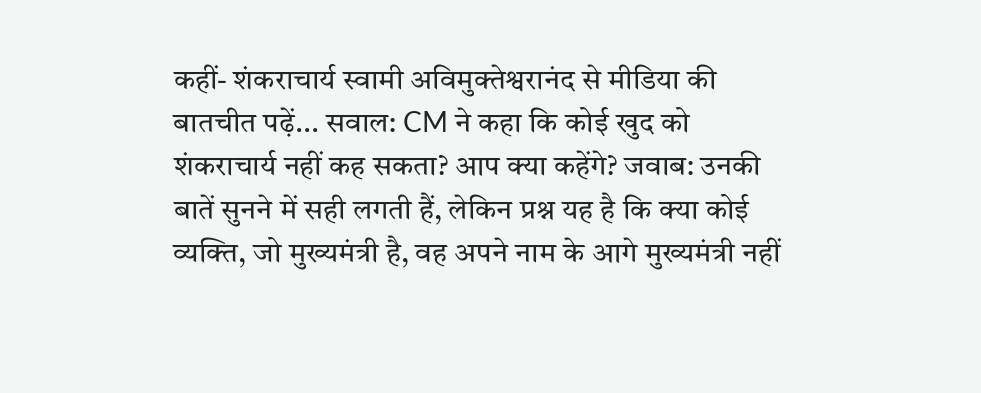कहीं- शंकराचार्य स्वामी अविमुक्तेश्वरानंद से मीडिया की बातचीत पढ़ें... सवाल: CM ने कहा कि कोई खुद को शंकराचार्य नहीं कह सकता? आप क्या कहेंगे? जवाब: उनकी बातें सुनने में सही लगती हैं, लेकिन प्रश्न यह है कि क्या कोई व्यक्ति, जो मुख्यमंत्री है, वह अपने नाम के आगे मुख्यमंत्री नहीं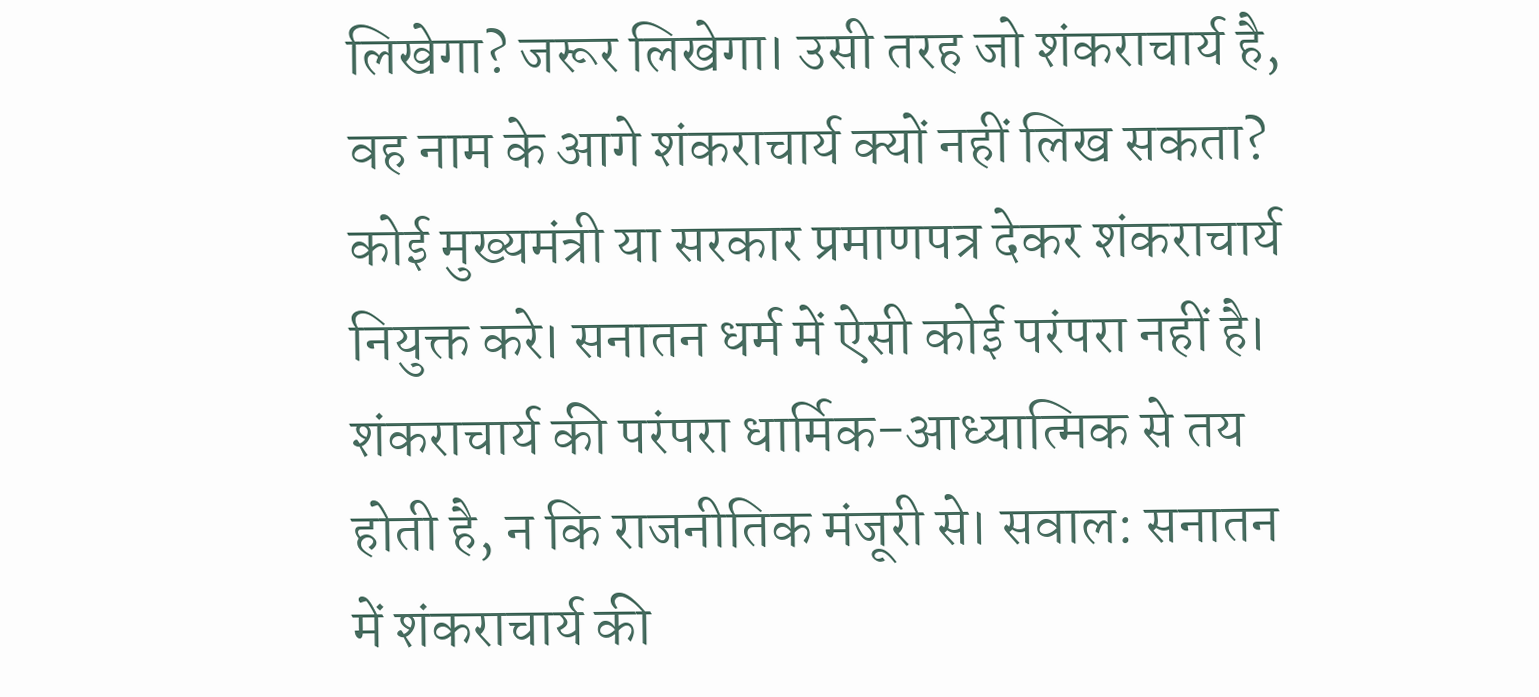लिखेगा? जरूर लिखेगा। उसी तरह जो शंकराचार्य है, वह नाम के आगे शंकराचार्य क्यों नहीं लिख सकता? कोई मुख्यमंत्री या सरकार प्रमाणपत्र देकर शंकराचार्य नियुक्त करे। सनातन धर्म में ऐसी कोई परंपरा नहीं है। शंकराचार्य की परंपरा धार्मिक-आध्यात्मिक से तय होती है, न कि राजनीतिक मंजूरी से। सवाल: सनातन में शंकराचार्य की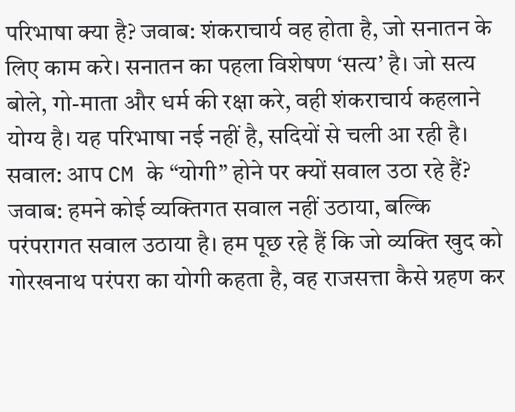परिभाषा क्या है? जवाब: शंकराचार्य वह होता है, जो सनातन के लिए काम करे। सनातन का पहला विशेषण ‘सत्य’ है। जो सत्य बोले, गो-माता और धर्म की रक्षा करे, वही शंकराचार्य कहलाने योग्य है। यह परिभाषा नई नहीं है, सदियों से चली आ रही है। सवाल: आप CM के “योगी” होने पर क्यों सवाल उठा रहे हैं? जवाब: हमने कोई व्यक्तिगत सवाल नहीं उठाया, बल्कि परंपरागत सवाल उठाया है। हम पूछ रहे हैं कि जो व्यक्ति खुद को गोरखनाथ परंपरा का योगी कहता है, वह राजसत्ता कैसे ग्रहण कर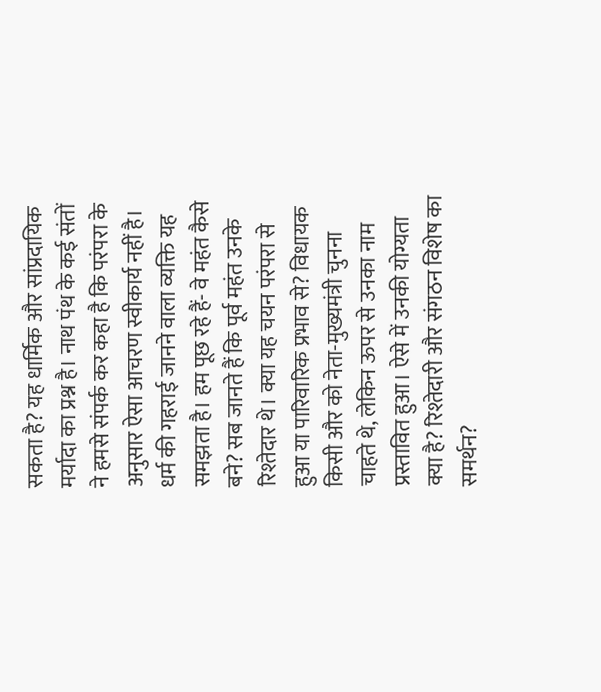सकता है? यह धार्मिक और सांप्रदायिक मर्यादा का प्रश्न है। नाथ पंथ के कई संतों ने हमसे संपर्क कर कहा है कि परंपरा के अनुसार ऐसा आचरण स्वीकार्य नहीं है। धर्म की गहराई जानने वाला व्यक्ति यह समझता है। हम पूछ रहे हैं- वे महंत कैसे बने? सब जानते हैं कि पूर्व महंत उनके रिश्तेदार थे। क्या यह चयन परंपरा से हुआ या पारिवारिक प्रभाव से? विधायक किसी और को नेता-मुख्यमंत्री चुनना चाहते थे, लेकिन ऊपर से उनका नाम प्रस्तावित हुआ। ऐसे में उनकी योग्यता क्या है? रिश्तेदारी और संगठन विशेष का समर्थन?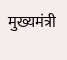मुख्यमंत्री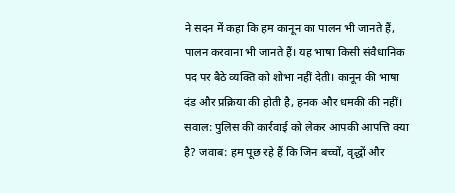ने सदन में कहा कि हम कानून का पालन भी जानते हैं, पालन करवाना भी जानते हैं। यह भाषा किसी संवैधानिक पद पर बैठे व्यक्ति को शोभा नहीं देती। कानून की भाषा दंड और प्रक्रिया की होती है, हनक और धमकी की नहीं। सवाल: पुलिस की कार्रवाई को लेकर आपकी आपत्ति क्या है? जवाब: हम पूछ रहे हैं कि जिन बच्चों, वृद्धों और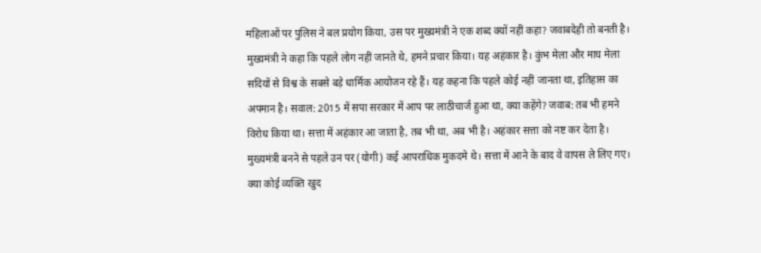महिलाओं पर पुलिस ने बल प्रयोग किया, उस पर मुख्यमंत्री ने एक शब्द क्यों नहीं कहा? जवाबदेही तो बनती है। मुख्यमंत्री ने कहा कि पहले लोग नहीं जानते थे, हमने प्रचार किया। यह अहंकार है। कुंभ मेला और माघ मेला सदियों से विश्व के सबसे बड़े धार्मिक आयोजन रहे हैं। यह कहना कि पहले कोई नहीं जानता था, इतिहास का अपमान है। सवाल: 2015 में सपा सरकार में आप पर लाठीचार्ज हुआ था, क्या कहेंगे? जवाब: तब भी हमने विरोध किया था। सत्ता में अहंकार आ जाता है, तब भी था, अब भी है। अहंकार सत्ता को नष्ट कर देता है। मुख्यमंत्री बनने से पहले उन पर (योगी) कई आपराधिक मुकदमे थे। सत्ता में आने के बाद वे वापस ले लिए गए। क्या कोई व्यक्ति खुद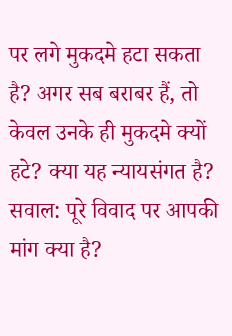पर लगे मुकदमे हटा सकता है? अगर सब बराबर हैं, तो केवल उनके ही मुकदमे क्यों हटे? क्या यह न्यायसंगत है? सवाल: पूरे विवाद पर आपकी मांग क्या है?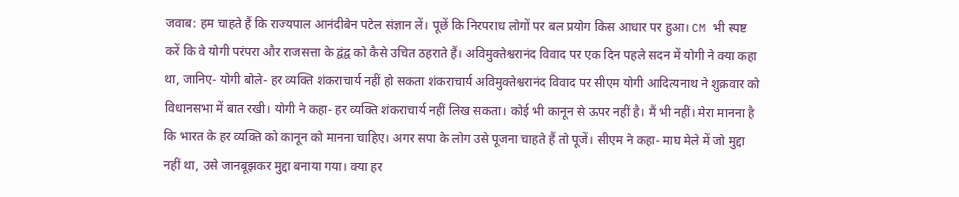जवाब: हम चाहते हैं कि राज्यपाल आनंदीबेन पटेल संज्ञान लें। पूछें कि निरपराध लोगों पर बल प्रयोग किस आधार पर हुआ। CM भी स्पष्ट करें कि वे योगी परंपरा और राजसत्ता के द्वंद्व को कैसे उचित ठहराते हैं। अविमुक्तेश्वरानंद विवाद पर एक दिन पहले सदन में योगी ने क्या कहा था, जानिए- योगी बोले- हर व्यक्ति शंकराचार्य नहीं हो सकता शंकराचार्य अविमुक्तेश्वरानंद विवाद पर सीएम योगी आदित्यनाथ ने शुक्रवार को विधानसभा में बात रखी। योगी ने कहा- हर व्यक्ति शंकराचार्य नहीं लिख सकता। कोई भी कानून से ऊपर नहीं है। मैं भी नहीं। मेरा मानना है कि भारत के हर व्यक्ति को कानून को मानना चाहिए। अगर सपा के लोग उसे पूजना चाहते हैं तो पूजें। सीएम ने कहा- माघ मेले में जो मुद्दा नहीं था, उसे जानबूझकर मुद्दा बनाया गया। क्या हर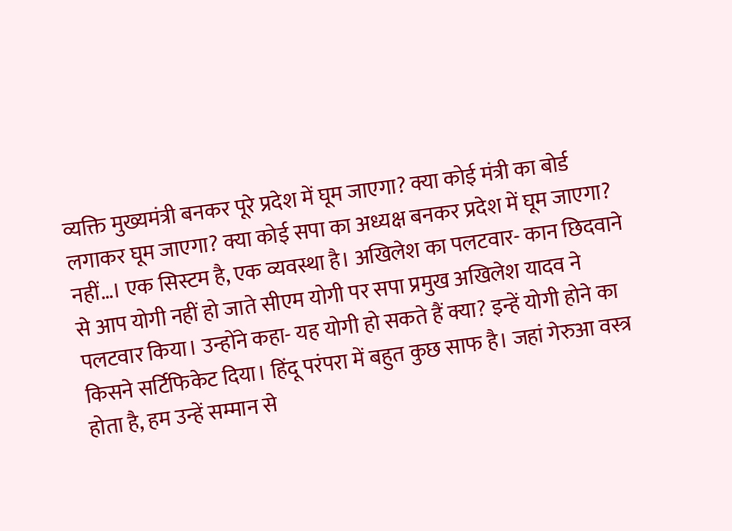व्यक्ति मुख्यमंत्री बनकर पूरे प्रदेश में घूम जाएगा? क्या कोई मंत्री का बोर्ड लगाकर घूम जाएगा? क्या कोई सपा का अध्यक्ष बनकर प्रदेश में घूम जाएगा? नहीं…। एक सिस्टम है, एक व्यवस्था है। अखिलेश का पलटवार- कान छिदवाने से आप योगी नहीं हो जाते सीएम योगी पर सपा प्रमुख अखिलेश यादव ने पलटवार किया। उन्होंने कहा- यह योगी हो सकते हैं क्या? इन्हें योगी होने का किसने सर्टिफिकेट दिया। हिंदू परंपरा में बहुत कुछ साफ है। जहां गेरुआ वस्त्र होता है, हम उन्हें सम्मान से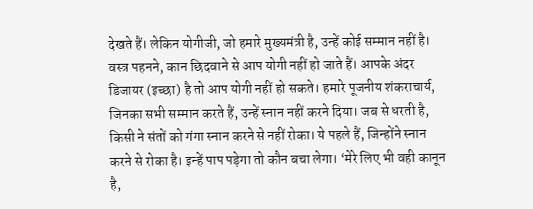देखते हैं। लेकिन योगीजी, जो हमारे मुख्यमंत्री है, उन्हें कोई सम्मान नहीं है। वस्त्र पहनने, कान छिदवाने से आप योगी नहीं हो जाते हैं। आपके अंदर डिजायर (इच्छा) है तो आप योगी नहीं हो सकते। हमारे पूजनीय शंकराचार्य, जिनका सभी सम्मान करते हैं, उन्हें स्नान नहीं करने दिया। जब से धरती है, किसी ने संतों को गंगा स्नान करने से नहीं रोका। ये पहले हैं, जिन्होंने स्नान करने से रोका है। इन्हें पाप पड़ेगा तो कौन बचा लेगा। ‘मेरे लिए भी वही कानून है,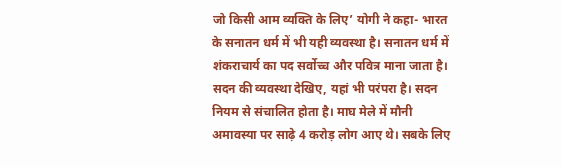जो किसी आम व्यक्ति के लिए’ योगी ने कहा- भारत के सनातन धर्म में भी यही व्यवस्था है। सनातन धर्म में शंकराचार्य का पद सर्वोच्च और पवित्र माना जाता है। सदन की व्यवस्था देखिए, यहां भी परंपरा है। सदन नियम से संचालित होता है। माघ मेले में मौनी अमावस्या पर साढ़े 4 करोड़ लोग आए थे। सबके लिए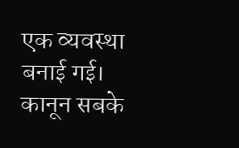एक व्यवस्था बनाई गई। कानून सबके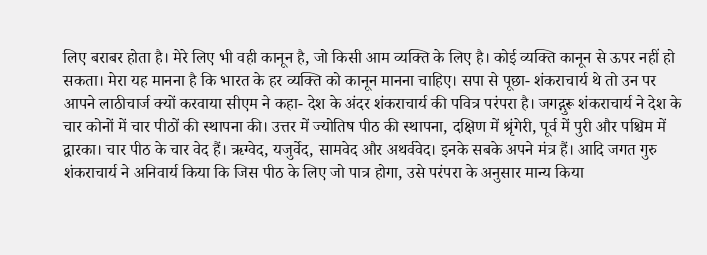लिए बराबर होता है। मेरे लिए भी वही कानून है, जो किसी आम व्यक्ति के लिए है। कोई व्यक्ति कानून से ऊपर नहीं हो सकता। मेरा यह मानना है कि भारत के हर व्यक्ति को कानून मानना चाहिए। सपा से पूछा- शंकराचार्य थे तो उन पर आपने लाठीचार्ज क्यों करवाया सीएम ने कहा- देश के अंदर शंकराचार्य की पवित्र परंपरा है। जगद्गुरू शंकराचार्य ने देश के चार कोनों में चार पीठों की स्थापना की। उत्तर में ज्योतिष पीठ की स्थापना, दक्षिण में श्रृंगेरी, पूर्व में पुरी और पश्चिम में द्वारका। चार पीठ के चार वेद हैं। ऋग्वेद, यजुर्वेद, सामवेद और अथर्ववेद। इनके सबके अपने मंत्र हैं। आदि जगत गुरु शंकराचार्य ने अनिवार्य किया कि जिस पीठ के लिए जो पात्र होगा, उसे परंपरा के अनुसार मान्य किया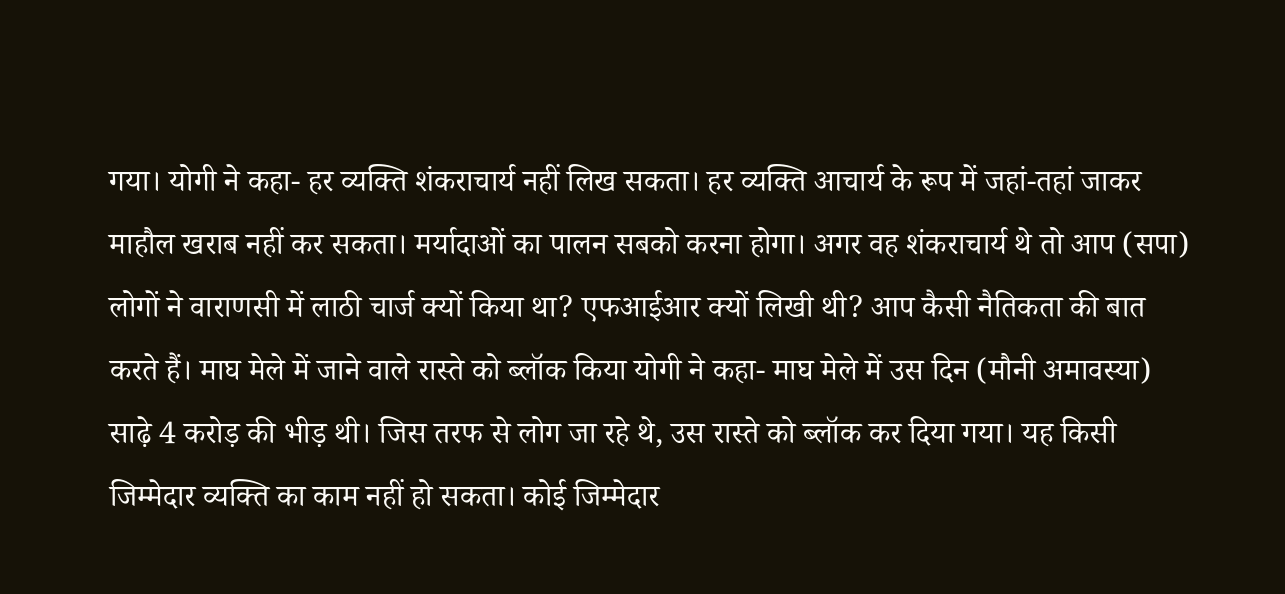गया। योगी ने कहा- हर व्यक्ति शंकराचार्य नहीं लिख सकता। हर व्यक्ति आचार्य के रूप में जहां-तहां जाकर माहौल खराब नहीं कर सकता। मर्यादाओं का पालन सबको करना होगा। अगर वह शंकराचार्य थे तो आप (सपा) लोगों ने वाराणसी में लाठी चार्ज क्यों किया था? एफआईआर क्यों लिखी थी? आप कैसी नैतिकता की बात करते हैं। माघ मेले में जाने वाले रास्ते को ब्लॉक किया योगी ने कहा- माघ मेले में उस दिन (मौनी अमावस्या) साढ़े 4 करोड़ की भीड़ थी। जिस तरफ से लोग जा रहे थे, उस रास्ते को ब्लॉक कर दिया गया। यह किसी जिम्मेदार व्यक्ति का काम नहीं हो सकता। कोई जिम्मेदार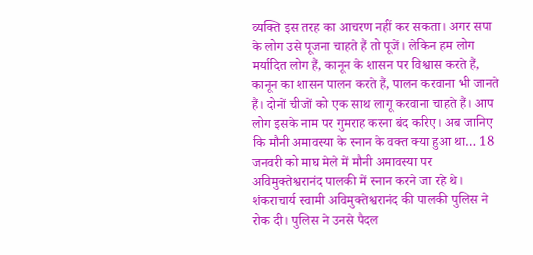व्यक्ति इस तरह का आचरण नहीं कर सकता। अगर सपा के लोग उसे पूजना चाहते हैं तो पूजें। लेकिन हम लोग मर्यादित लोग हैं, कानून के शासन पर विश्वास करते हैं, कानून का शासन पालन करते हैं, पालन करवाना भी जानते हैं। दोनों चीजों को एक साथ लागू करवाना चाहते हैं। आप लोग इसके नाम पर गुमराह करना बंद करिए। अब जानिए कि मौनी अमावस्या के स्नान के वक्त क्या हुआ था… 18 जनवरी को माघ मेले में मौनी अमावस्या पर अविमुक्तेश्वरानंद पालकी में स्नान करने जा रहे थे। शंकराचार्य स्वामी अविमुक्तेश्वरानंद की पालकी पुलिस ने रोक दी। पुलिस ने उनसे पैदल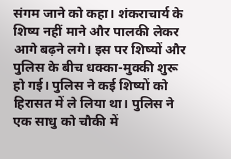संगम जाने को कहा। शंकराचार्य के शिष्य नहीं माने और पालकी लेकर आगे बढ़ने लगे। इस पर शिष्यों और पुलिस के बीच धक्का-मुक्की शुरू हो गई। पुलिस ने कई शिष्यों को हिरासत में ले लिया था। पुलिस ने एक साधु को चौकी में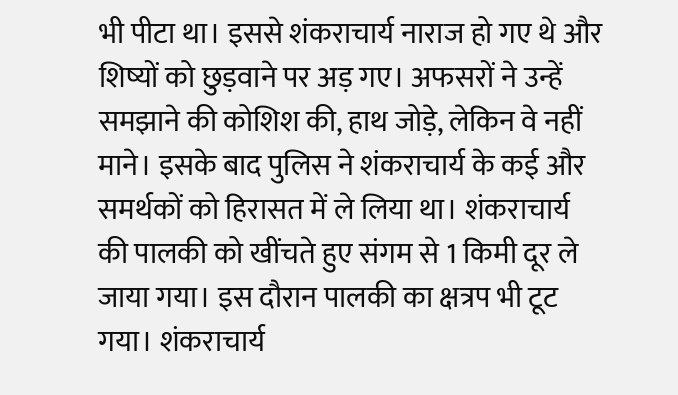भी पीटा था। इससे शंकराचार्य नाराज हो गए थे और शिष्यों को छुड़वाने पर अड़ गए। अफसरों ने उन्हें समझाने की कोशिश की, हाथ जोड़े, लेकिन वे नहीं माने। इसके बाद पुलिस ने शंकराचार्य के कई और समर्थकों को हिरासत में ले लिया था। शंकराचार्य की पालकी को खींचते हुए संगम से 1 किमी दूर ले जाया गया। इस दौरान पालकी का क्षत्रप भी टूट गया। शंकराचार्य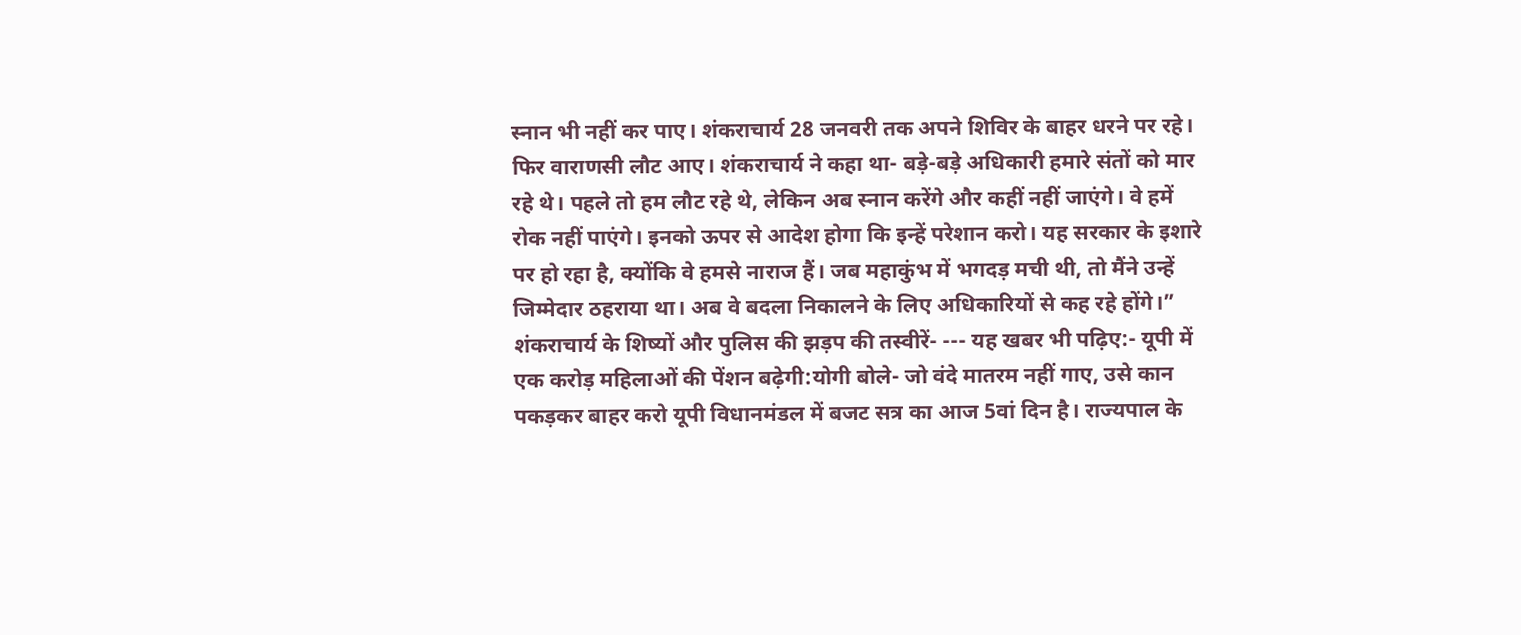स्नान भी नहीं कर पाए। शंकराचार्य 28 जनवरी तक अपने शिविर के बाहर धरने पर रहे। फिर वाराणसी लौट आए। शंकराचार्य ने कहा था- बड़े-बड़े अधिकारी हमारे संतों को मार रहे थे। पहले तो हम लौट रहे थे, लेकिन अब स्नान करेंगे और कहीं नहीं जाएंगे। वे हमें रोक नहीं पाएंगे। इनको ऊपर से आदेश होगा कि इन्हें परेशान करो। यह सरकार के इशारे पर हो रहा है, क्योंकि वे हमसे नाराज हैं। जब महाकुंभ में भगदड़ मची थी, तो मैंने उन्हें जिम्मेदार ठहराया था। अब वे बदला निकालने के लिए अधिकारियों से कह रहे होंगे।” शंकराचार्य के शिष्यों और पुलिस की झड़प की तस्वीरें- --- यह खबर भी पढ़िए:- यूपी में एक करोड़ महिलाओं की पेंशन बढ़ेगी:योगी बोले- जो वंदे मातरम नहीं गाए, उसे कान पकड़कर बाहर करो यूपी विधानमंडल में बजट सत्र का आज 5वां दिन है। राज्यपाल के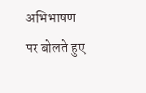अभिभाषण पर बोलते हुए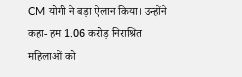CM योगी ने बड़ा ऐलान किया। उन्होंने कहा- हम 1.06 करोड़ निराश्रित महिलाओं को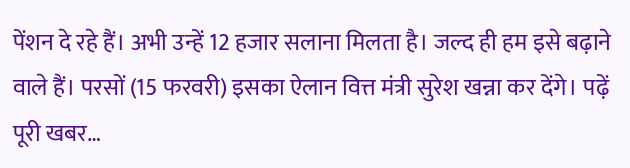पेंशन दे रहे हैं। अभी उन्हें 12 हजार सलाना मिलता है। जल्द ही हम इसे बढ़ाने वाले हैं। परसों (15 फरवरी) इसका ऐलान वित्त मंत्री सुरेश खन्ना कर देंगे। पढ़ें पूरी खबर…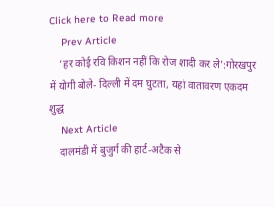Click here to Read more
    Prev Article
    'हर कोई रवि किशन नहीं कि रोज शादी कर ले':गोरखपुर में योगी बोले- दिल्ली में दम घुटता, यहां वातावरण एकदम शुद्ध
    Next Article
    दालमंडी में बुजुर्ग की हार्ट-अटैक से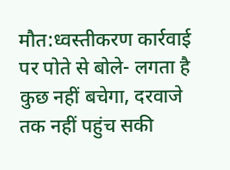मौत:ध्वस्तीकरण कार्रवाई पर पोते से बोले- लगता है कुछ नहीं बचेगा, दरवाजे तक नहीं पहुंच सकी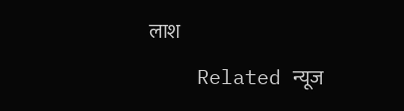लाश

    Related न्यूज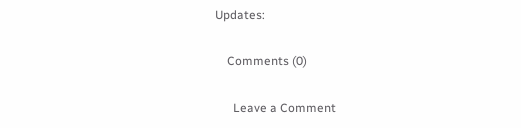Updates:

    Comments (0)

      Leave a Comment